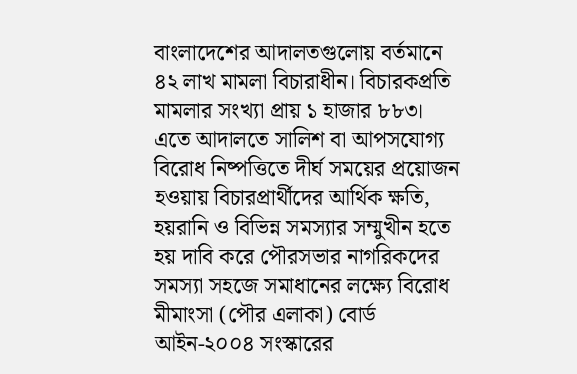বাংলাদেশের আদালতগুলোয় বর্তমানে ৪২ লাখ মামলা বিচারাধীন। বিচারকপ্রতি মামলার সংখ্যা প্রায় ১ হাজার ৮৮৩। এতে আদালতে সালিশ বা আপসযোগ্য বিরোধ নিষ্পত্তিতে দীর্ঘ সময়ের প্রয়োজন হওয়ায় বিচারপ্রার্থীদের আর্থিক ক্ষতি, হয়রানি ও বিভিন্ন সমস্যার সম্মুখীন হতে হয় দাবি করে পৌরসভার নাগরিকদের সমস্যা সহজে সমাধানের লক্ষ্যে বিরোধ মীমাংসা (পৌর এলাকা) বোর্ড আইন-২০০৪ সংস্কারের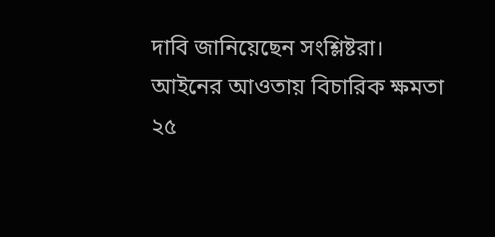দাবি জানিয়েছেন সংশ্লিষ্টরা। আইনের আওতায় বিচারিক ক্ষমতা ২৫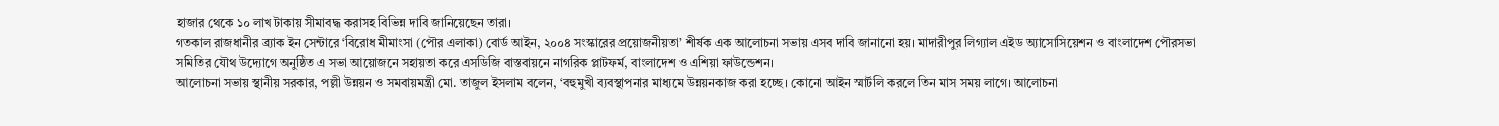হাজার থেকে ১০ লাখ টাকায় সীমাবদ্ধ করাসহ বিভিন্ন দাবি জানিয়েছেন তারা।
গতকাল রাজধানীর ব্র্যাক ইন সেন্টারে ‘বিরোধ মীমাংসা (পৌর এলাকা) বোর্ড আইন, ২০০৪ সংস্কারের প্রয়োজনীয়তা’ শীর্ষক এক আলোচনা সভায় এসব দাবি জানানো হয়। মাদারীপুর লিগ্যাল এইড অ্যাসোসিয়েশন ও বাংলাদেশ পৌরসভা সমিতির যৌথ উদ্যোগে অনুষ্ঠিত এ সভা আয়োজনে সহায়তা করে এসডিজি বাস্তবায়নে নাগরিক প্লাটফর্ম, বাংলাদেশ ও এশিয়া ফাউন্ডেশন।
আলোচনা সভায় স্থানীয় সরকার, পল্লী উন্নয়ন ও সমবায়মন্ত্রী মো. তাজুল ইসলাম বলেন, ‘বহুমুখী ব্যবস্থাপনার মাধ্যমে উন্নয়নকাজ করা হচ্ছে। কোনো আইন স্মার্টলি করলে তিন মাস সময় লাগে। আলোচনা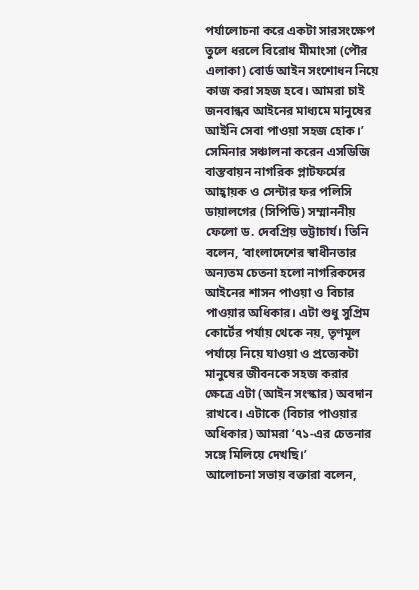পর্যালোচনা করে একটা সারসংক্ষেপ তুলে ধরলে বিরোধ মীমাংসা (পৌর এলাকা) বোর্ড আইন সংশোধন নিয়ে কাজ করা সহজ হবে। আমরা চাই জনবান্ধব আইনের মাধ্যমে মানুষের আইনি সেবা পাওয়া সহজ হোক।’
সেমিনার সঞ্চালনা করেন এসডিজি বাস্তবায়ন নাগরিক প্লাটফর্মের আহ্বায়ক ও সেন্টার ফর পলিসি ডায়ালগের (সিপিডি) সম্মাননীয় ফেলো ড. দেবপ্রিয় ভট্টাচার্য। তিনি বলেন, ‘বাংলাদেশের স্বাধীনতার অন্যতম চেতনা হলো নাগরিকদের আইনের শাসন পাওয়া ও বিচার পাওয়ার অধিকার। এটা শুধু সুপ্রিম কোর্টের পর্যায় থেকে নয়, তৃণমূল পর্যায়ে নিয়ে যাওয়া ও প্রত্যেকটা মানুষের জীবনকে সহজ করার ক্ষেত্রে এটা (আইন সংস্কার) অবদান রাখবে। এটাকে (বিচার পাওয়ার অধিকার) আমরা ’৭১-এর চেতনার সঙ্গে মিলিয়ে দেখছি।’
আলোচনা সভায় বক্তারা বলেন,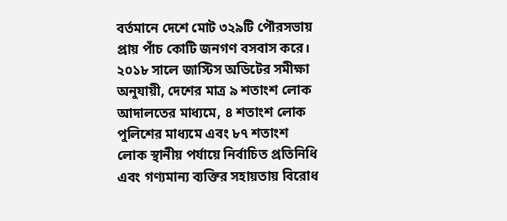বর্তমানে দেশে মোট ৩২৯টি পৌরসভায় প্রায় পাঁচ কোটি জনগণ বসবাস করে। ২০১৮ সালে জাস্টিস অডিটের সমীক্ষা অনুযায়ী, দেশের মাত্র ৯ শতাংশ লোক আদালতের মাধ্যমে, ৪ শতাংশ লোক পুলিশের মাধ্যমে এবং ৮৭ শতাংশ লোক স্থানীয় পর্যায়ে নির্বাচিত প্রতিনিধি এবং গণ্যমান্য ব্যক্তির সহায়তায় বিরোধ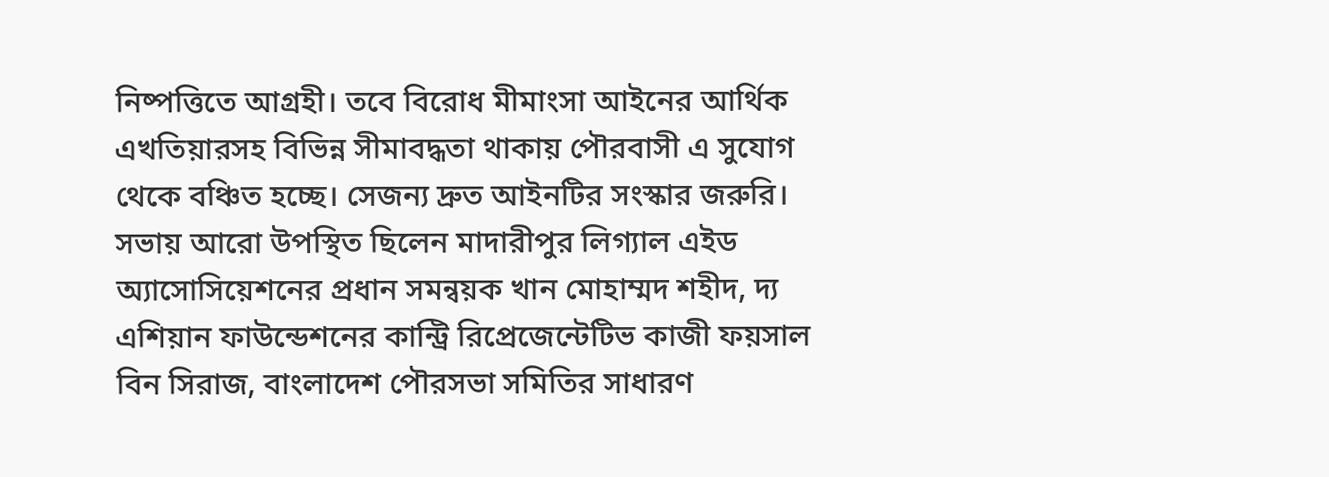নিষ্পত্তিতে আগ্রহী। তবে বিরোধ মীমাংসা আইনের আর্থিক এখতিয়ারসহ বিভিন্ন সীমাবদ্ধতা থাকায় পৌরবাসী এ সুযোগ থেকে বঞ্চিত হচ্ছে। সেজন্য দ্রুত আইনটির সংস্কার জরুরি।
সভায় আরো উপস্থিত ছিলেন মাদারীপুর লিগ্যাল এইড অ্যাসোসিয়েশনের প্রধান সমন্বয়ক খান মোহাম্মদ শহীদ, দ্য এশিয়ান ফাউন্ডেশনের কান্ট্রি রিপ্রেজেন্টেটিভ কাজী ফয়সাল বিন সিরাজ, বাংলাদেশ পৌরসভা সমিতির সাধারণ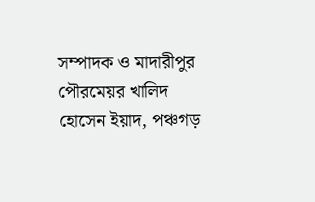সম্পাদক ও মাদারীপুর পৌরমেয়র খালিদ হোসেন ইয়াদ, পঞ্চগড়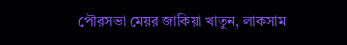পৌরসভা মেয়র জাকিয়া খাতুন, লাকসাম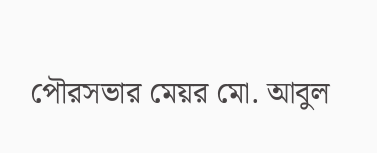পৌরসভার মেয়র মো. আবুল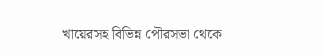খায়েরসহ বিভিন্ন পৌরসভা থেকে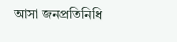আসা জনপ্রতিনিধি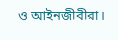ও আইনজীবীরা।